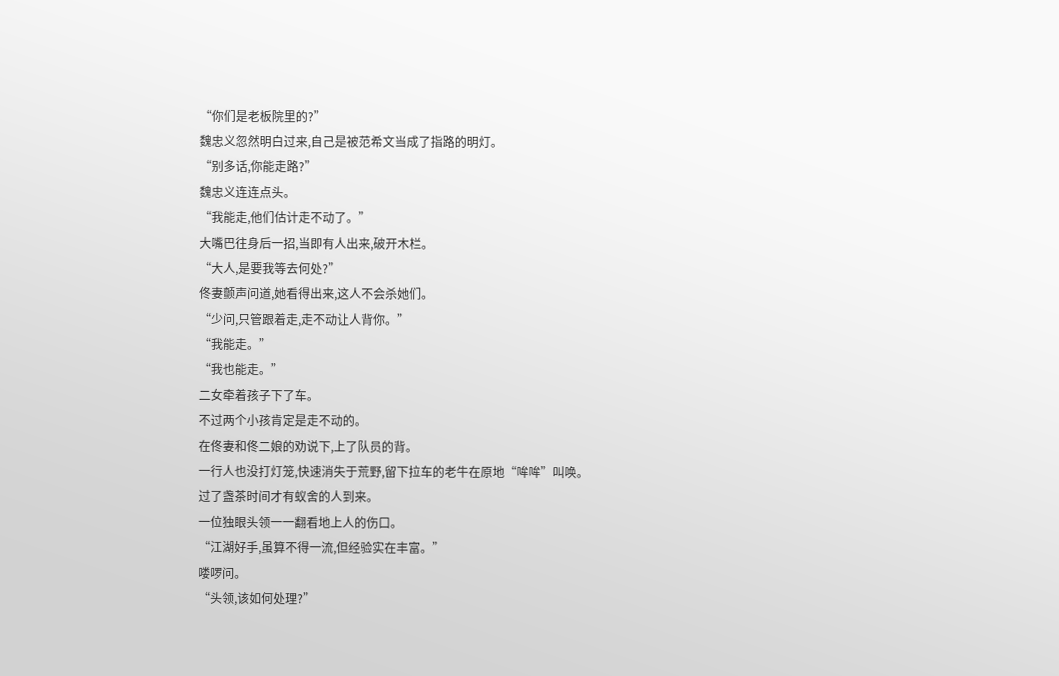“你们是老板院里的?”
魏忠义忽然明白过来,自己是被范希文当成了指路的明灯。
“别多话,你能走路?”
魏忠义连连点头。
“我能走,他们估计走不动了。”
大嘴巴往身后一招,当即有人出来,破开木栏。
“大人,是要我等去何处?”
佟妻颤声问道,她看得出来,这人不会杀她们。
“少问,只管跟着走,走不动让人背你。”
“我能走。”
“我也能走。”
二女牵着孩子下了车。
不过两个小孩肯定是走不动的。
在佟妻和佟二娘的劝说下,上了队员的背。
一行人也没打灯笼,快速消失于荒野,留下拉车的老牛在原地“哞哞”叫唤。
过了盏茶时间才有蚁舍的人到来。
一位独眼头领一一翻看地上人的伤口。
“江湖好手,虽算不得一流,但经验实在丰富。”
喽啰问。
“头领,该如何处理?”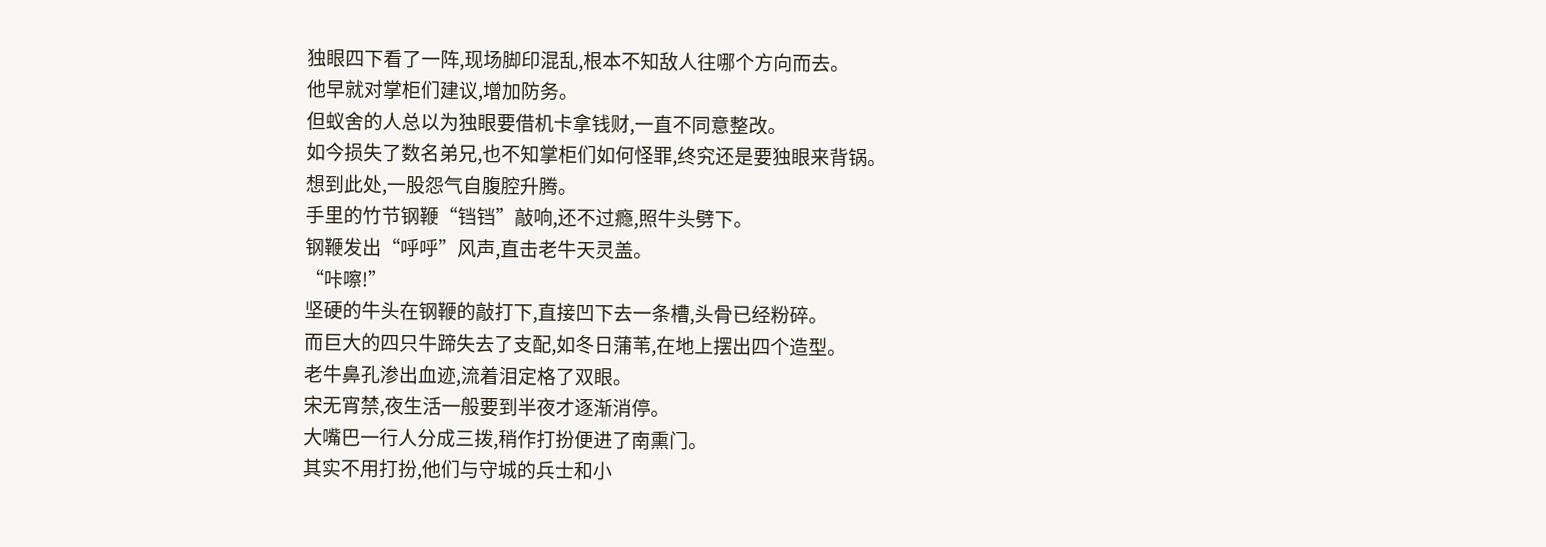独眼四下看了一阵,现场脚印混乱,根本不知敌人往哪个方向而去。
他早就对掌柜们建议,增加防务。
但蚁舍的人总以为独眼要借机卡拿钱财,一直不同意整改。
如今损失了数名弟兄,也不知掌柜们如何怪罪,终究还是要独眼来背锅。
想到此处,一股怨气自腹腔升腾。
手里的竹节钢鞭“铛铛”敲响,还不过瘾,照牛头劈下。
钢鞭发出“呼呼”风声,直击老牛天灵盖。
“咔嚓!”
坚硬的牛头在钢鞭的敲打下,直接凹下去一条槽,头骨已经粉碎。
而巨大的四只牛蹄失去了支配,如冬日蒲苇,在地上摆出四个造型。
老牛鼻孔渗出血迹,流着泪定格了双眼。
宋无宵禁,夜生活一般要到半夜才逐渐消停。
大嘴巴一行人分成三拨,稍作打扮便进了南熏门。
其实不用打扮,他们与守城的兵士和小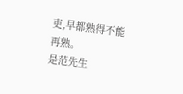吏,早都熟得不能再熟。
是范先生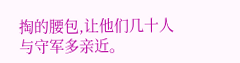掏的腰包,让他们几十人与守军多亲近。